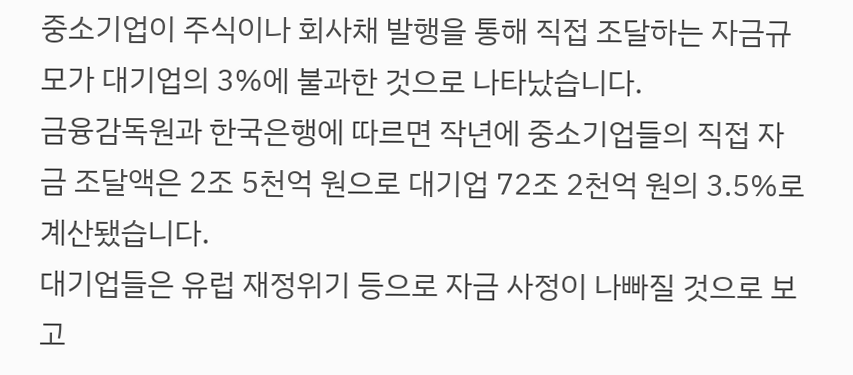중소기업이 주식이나 회사채 발행을 통해 직접 조달하는 자금규모가 대기업의 3%에 불과한 것으로 나타났습니다.
금융감독원과 한국은행에 따르면 작년에 중소기업들의 직접 자금 조달액은 2조 5천억 원으로 대기업 72조 2천억 원의 3.5%로 계산됐습니다.
대기업들은 유럽 재정위기 등으로 자금 사정이 나빠질 것으로 보고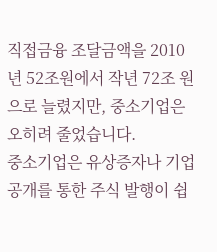직접금융 조달금액을 2010년 52조원에서 작년 72조 원으로 늘렸지만, 중소기업은 오히려 줄었습니다.
중소기업은 유상증자나 기업공개를 통한 주식 발행이 쉽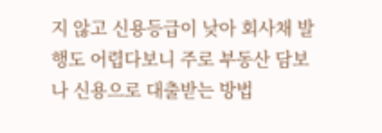지 않고 신용등급이 낮아 회사채 발행도 어렵다보니 주로 부동산 담보나 신용으로 대출받는 방법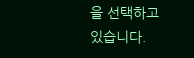을 선택하고 있습니다.